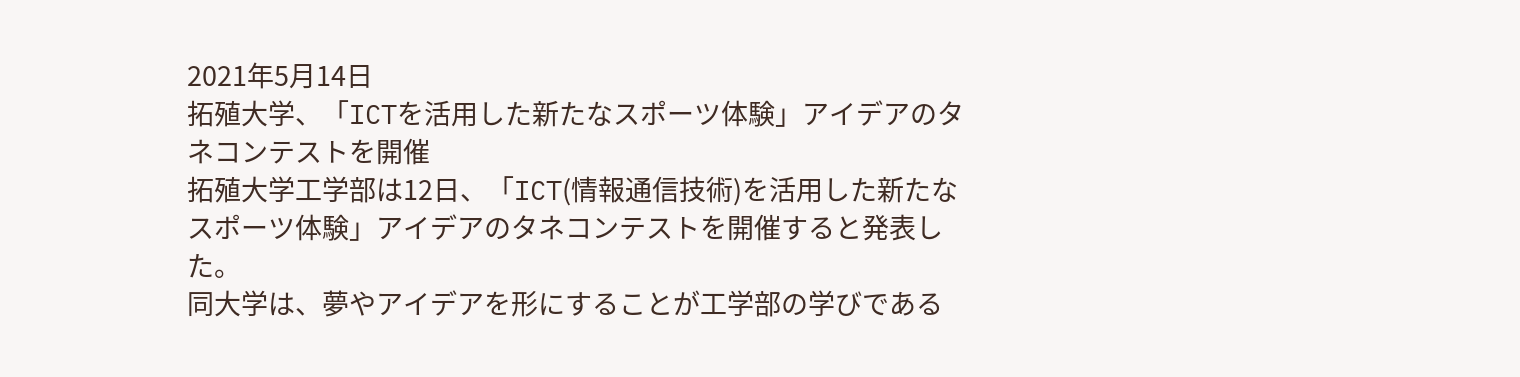2021年5月14日
拓殖大学、「ICTを活用した新たなスポーツ体験」アイデアのタネコンテストを開催
拓殖大学工学部は12日、「ICT(情報通信技術)を活用した新たなスポーツ体験」アイデアのタネコンテストを開催すると発表した。
同大学は、夢やアイデアを形にすることが工学部の学びである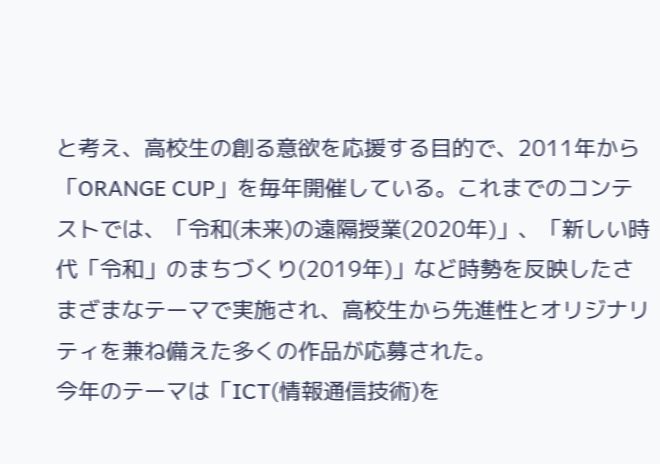と考え、高校生の創る意欲を応援する目的で、2011年から「ORANGE CUP」を毎年開催している。これまでのコンテストでは、「令和(未来)の遠隔授業(2020年)」、「新しい時代「令和」のまちづくり(2019年)」など時勢を反映したさまざまなテーマで実施され、高校生から先進性とオリジナリティを兼ね備えた多くの作品が応募された。
今年のテーマは「ICT(情報通信技術)を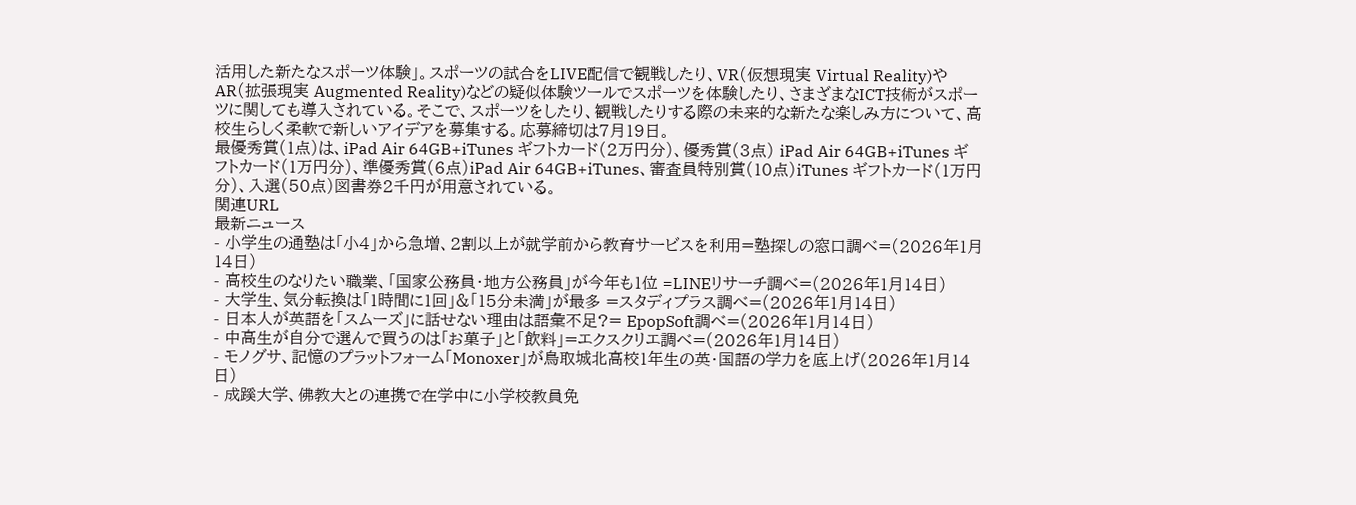活用した新たなスポーツ体験」。スポーツの試合をLIVE配信で観戦したり、VR(仮想現実 Virtual Reality)やAR(拡張現実 Augmented Reality)などの疑似体験ツールでスポーツを体験したり、さまざまなICT技術がスポーツに関しても導入されている。そこで、スポーツをしたり、観戦したりする際の未来的な新たな楽しみ方について、高校生らしく柔軟で新しいアイデアを募集する。応募締切は7月19日。
最優秀賞(1点)は、iPad Air 64GB+iTunes ギフトカード(2万円分)、優秀賞(3点) iPad Air 64GB+iTunes ギフトカード(1万円分)、準優秀賞(6点)iPad Air 64GB+iTunes、審査員特別賞(10点)iTunes ギフトカード(1万円分)、入選(50点)図書券2千円が用意されている。
関連URL
最新ニュース
- 小学生の通塾は「小4」から急増、2割以上が就学前から教育サービスを利用=塾探しの窓口調べ=(2026年1月14日)
- 高校生のなりたい職業、「国家公務員・地方公務員」が今年も1位 =LINEリサーチ調べ=(2026年1月14日)
- 大学生、気分転換は「1時間に1回」&「15分未満」が最多 =スタディプラス調べ=(2026年1月14日)
- 日本人が英語を「スムーズ」に話せない理由は語彙不足?= EpopSoft調べ=(2026年1月14日)
- 中高生が自分で選んで買うのは「お菓子」と「飲料」=エクスクリエ調べ=(2026年1月14日)
- モノグサ、記憶のプラットフォーム「Monoxer」が鳥取城北高校1年生の英・国語の学力を底上げ(2026年1月14日)
- 成蹊大学、佛教大との連携で在学中に小学校教員免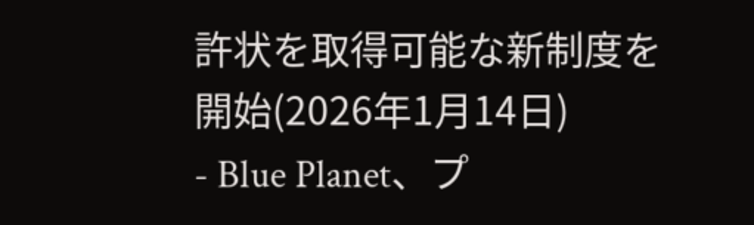許状を取得可能な新制度を開始(2026年1月14日)
- Blue Planet、プ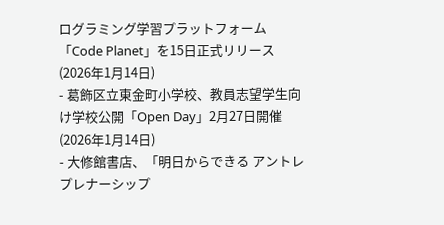ログラミング学習プラットフォーム「Code Planet」を15日正式リリース(2026年1月14日)
- 葛飾区立東金町小学校、教員志望学生向け学校公開「Open Day」2月27日開催(2026年1月14日)
- 大修館書店、「明日からできる アントレプレナーシップ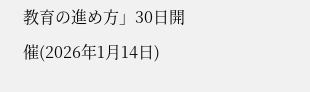教育の進め方」30日開催(2026年1月14日)